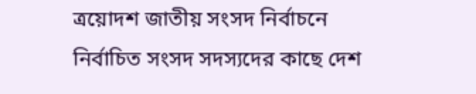ত্রয়োদশ জাতীয় সংসদ নির্বাচনে নির্বাচিত সংসদ সদস্যদের কাছে দেশ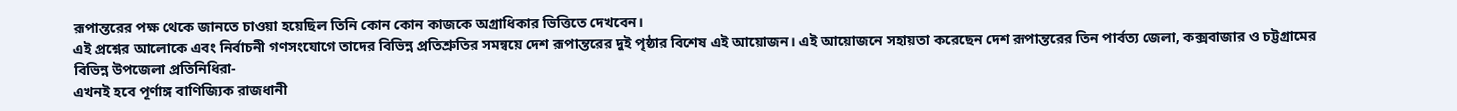রূপান্তরের পক্ষ থেকে জানতে চাওয়া হয়েছিল তিনি কোন কোন কাজকে অগ্রাধিকার ভিত্তিতে দেখবেন।
এই প্রশ্নের আলোকে এবং নির্বাচনী গণসংযোগে তাদের বিভিন্ন প্রতিশ্রুতির সমন্বয়ে দেশ রূপান্তরের দুই পৃষ্ঠার বিশেষ এই আয়োজন। এই আয়োজনে সহায়তা করেছেন দেশ রূপান্তরের তিন পার্বত্য জেলা, কক্সবাজার ও চট্টগ্রামের বিভিন্ন উপজেলা প্রতিনিধিরা-
এখনই হবে পূর্ণাঙ্গ বাণিজ্যিক রাজধানী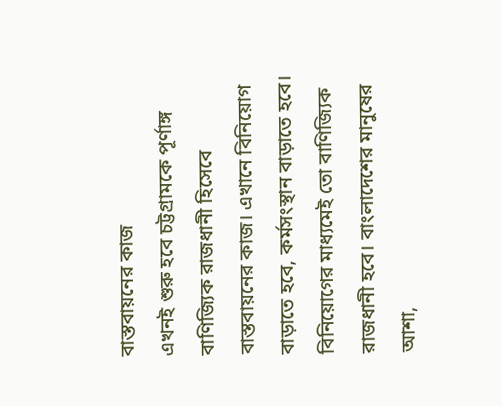বাস্তবায়নের কাজ
এখনই শুরু হবে চট্টগ্রামকে পূর্ণাঙ্গ বাণিজ্যিক রাজধানী হিসেবে বাস্তবায়নের কাজ। এখানে বিনিয়োগ বাড়াতে হবে, কর্মসংস্থান বাড়াতে হবে। বিনিয়োগের মাধ্যমেই তো বাণিজ্যিক রাজধানী হবে। বাংলাদেশের মানুষের আশা,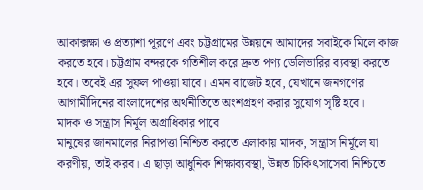আকাক্সক্ষা ও প্রত্যাশা পূরণে এবং চট্টগ্রামের উন্নয়নে আমাদের সবাইকে মিলে কাজ করতে হবে। চট্টগ্রাম বন্দরকে গতিশীল করে দ্রুত পণ্য ডেলিভারির ব্যবস্থা করতে হবে। তবেই এর সুফল পাওয়া যাবে। এমন বাজেট হবে, যেখানে জনগণের আগামীদিনের বাংলাদেশের অর্থনীতিতে অংশগ্রহণ করার সুযোগ সৃষ্টি হবে।
মাদক ও সন্ত্রাস নির্মূল অগ্রাধিকার পাবে
মানুষের জানমালের নিরাপত্তা নিশ্চিত করতে এলাকায় মাদক, সন্ত্রাস নির্মূলে যা করণীয়, তাই করব। এ ছাড়া আধুনিক শিক্ষাব্যবস্থা, উন্নত চিকিৎসাসেবা নিশ্চিতে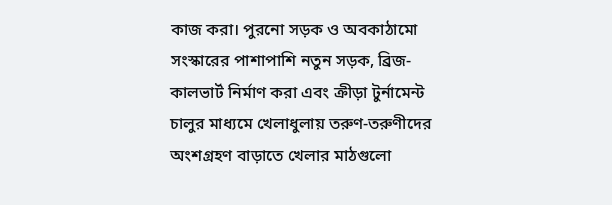কাজ করা। পুরনো সড়ক ও অবকাঠামো সংস্কারের পাশাপাশি নতুন সড়ক, ব্রিজ-কালভার্ট নির্মাণ করা এবং ক্রীড়া টুর্নামেন্ট চালুর মাধ্যমে খেলাধুলায় তরুণ-তরুণীদের অংশগ্রহণ বাড়াতে খেলার মাঠগুলো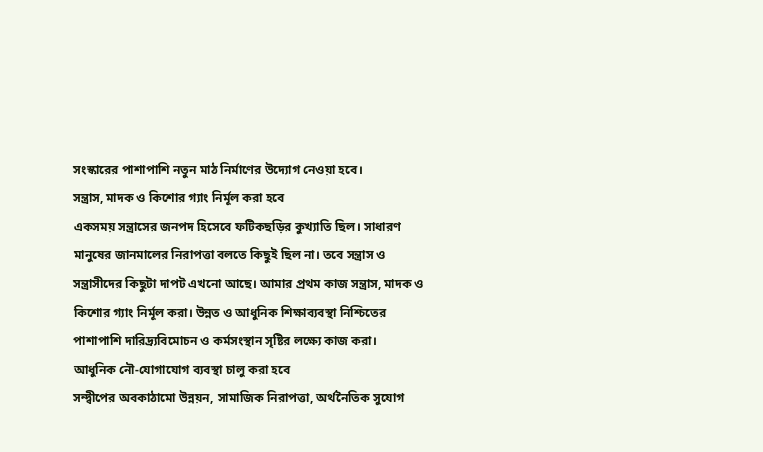সংস্কারের পাশাপাশি নতুন মাঠ নির্মাণের উদ্যোগ নেওয়া হবে।
সন্ত্রাস, মাদক ও কিশোর গ্যাং নির্মূল করা হবে
একসময় সন্ত্রাসের জনপদ হিসেবে ফটিকছড়ির কুখ্যাতি ছিল। সাধারণ মানুষের জানমালের নিরাপত্তা বলতে কিছুই ছিল না। তবে সন্ত্রাস ও সন্ত্রাসীদের কিছুটা দাপট এখনো আছে। আমার প্রথম কাজ সন্ত্রাস, মাদক ও কিশোর গ্যাং নির্মূল করা। উন্নত ও আধুনিক শিক্ষাব্যবস্থা নিশ্চিতের পাশাপাশি দারিদ্র্যবিমোচন ও কর্মসংস্থান সৃষ্টির লক্ষ্যে কাজ করা।
আধুনিক নৌ-যোগাযোগ ব্যবস্থা চালু করা হবে
সন্দ্বীপের অবকাঠামো উন্নয়ন, সামাজিক নিরাপত্তা, অর্থনৈতিক সুযোগ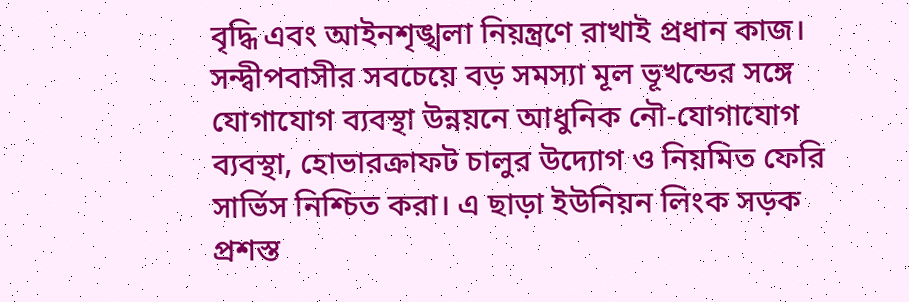বৃদ্ধি এবং আইনশৃঙ্খলা নিয়ন্ত্রণে রাখাই প্রধান কাজ। সন্দ্বীপবাসীর সবচেয়ে বড় সমস্যা মূল ভূখন্ডের সঙ্গে যোগাযোগ ব্যবস্থা উন্নয়নে আধুনিক নৌ-যোগাযোগ ব্যবস্থা, হোভারক্রাফট চালুর উদ্যোগ ও নিয়মিত ফেরি সার্ভিস নিশ্চিত করা। এ ছাড়া ইউনিয়ন লিংক সড়ক প্রশস্ত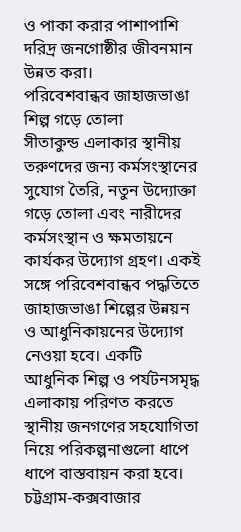ও পাকা করার পাশাপাশি দরিদ্র জনগোষ্ঠীর জীবনমান উন্নত করা।
পরিবেশবান্ধব জাহাজভাঙা শিল্প গড়ে তোলা
সীতাকুন্ড এলাকার স্থানীয় তরুণদের জন্য কর্মসংস্থানের সুযোগ তৈরি, নতুন উদ্যোক্তা গড়ে তোলা এবং নারীদের কর্মসংস্থান ও ক্ষমতায়নে কার্যকর উদ্যোগ গ্রহণ। একই সঙ্গে পরিবেশবান্ধব পদ্ধতিতে জাহাজভাঙা শিল্পের উন্নয়ন ও আধুনিকায়নের উদ্যোগ নেওয়া হবে। একটি আধুনিক শিল্প ও পর্যটনসমৃদ্ধ এলাকায় পরিণত করতে স্থানীয় জনগণের সহযোগিতা নিয়ে পরিকল্পনাগুলো ধাপে ধাপে বাস্তবায়ন করা হবে।
চট্টগ্রাম-কক্সবাজার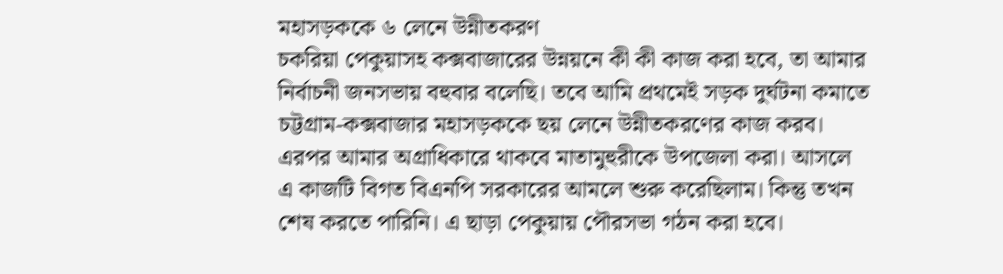মহাসড়ককে ৬ লেনে উন্নীতকরণ
চকরিয়া পেকুয়াসহ কক্সবাজারের উন্নয়নে কী কী কাজ করা হবে, তা আমার নির্বাচনী জনসভায় বহুবার বলেছি। তবে আমি প্রথমেই সড়ক দুর্ঘটনা কমাতে চট্টগ্রাম-কক্সবাজার মহাসড়ককে ছয় লেনে উন্নীতকরণের কাজ করব। এরপর আমার অগ্রাধিকারে থাকবে মাতামুহুরীকে উপজেলা করা। আসলে এ কাজটি বিগত বিএনপি সরকারের আমলে শুরু করেছিলাম। কিন্তু তখন শেষ করতে পারিনি। এ ছাড়া পেকুয়ায় পৌরসভা গঠন করা হবে।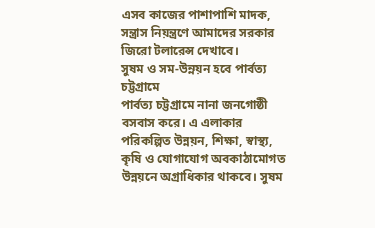এসব কাজের পাশাপাশি মাদক, সন্ত্রাস নিয়ন্ত্রণে আমাদের সরকার জিরো টলারেন্স দেখাবে।
সুষম ও সম-উন্নয়ন হবে পার্বত্য চট্টগ্রামে
পার্বত্য চট্টগ্রামে নানা জনগোষ্ঠী বসবাস করে। এ এলাকার পরিকল্পিত উন্নয়ন, শিক্ষা, স্বাস্থ্য, কৃষি ও যোগাযোগ অবকাঠামোগত উন্নয়নে অগ্রাধিকার থাকবে। সুষম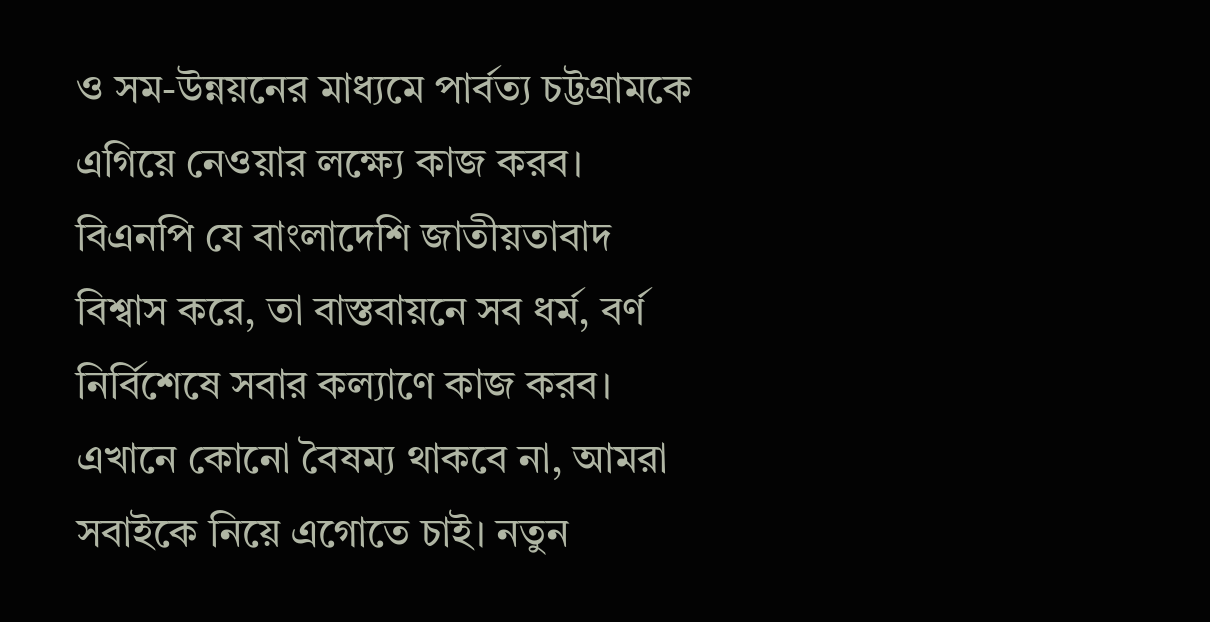ও সম-উন্নয়নের মাধ্যমে পার্বত্য চট্টগ্রামকে এগিয়ে নেওয়ার লক্ষ্যে কাজ করব। বিএনপি যে বাংলাদেশি জাতীয়তাবাদ বিশ্বাস করে, তা বাস্তবায়নে সব ধর্ম, বর্ণ নির্বিশেষে সবার কল্যাণে কাজ করব। এখানে কোনো বৈষম্য থাকবে না, আমরা সবাইকে নিয়ে এগোতে চাই। নতুন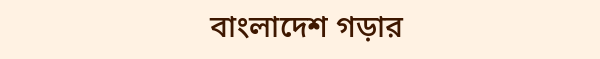বাংলাদেশ গড়ার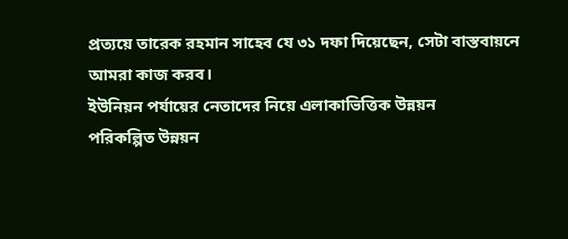প্রত্যয়ে তারেক রহমান সাহেব যে ৩১ দফা দিয়েছেন, সেটা বাস্তবায়নে আমরা কাজ করব।
ইউনিয়ন পর্যায়ের নেতাদের নিয়ে এলাকাভিত্তিক উন্নয়ন
পরিকল্পিত উন্নয়ন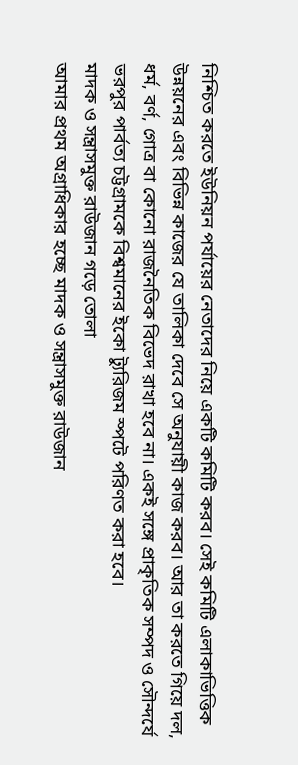নিশ্চিত করতে ইউনিয়ন পর্যায়ের নেতাদের নিয়ে একটি কমিটি করব। সেই কমিটি এলাকাভিত্তিক উন্নয়নের এবং বিভিন্ন কাজের যে তালিকা দেবে সে অনুযায়ী কাজ করব। আর তা করতে গিয়ে দল, ধর্ম, বর্ণ, গোত্র বা কোনো রাজনৈতিক বিভেদ রাখা হবে না। একই সঙ্গে প্রাকৃতিক সম্পদ ও সৌন্দর্যে ভরপুর পার্বত্য চট্টগ্রামকে বিশ্বমানের ইকো ট্যুরিজম স্পটে পরিণত করা হবে।
মাদক ও সন্ত্রাসমুক্ত রাউজান গড়ে তোলা
আমার প্রথম অগ্রাধিকার হচ্ছে মাদক ও সন্ত্রাসমুক্ত রাউজান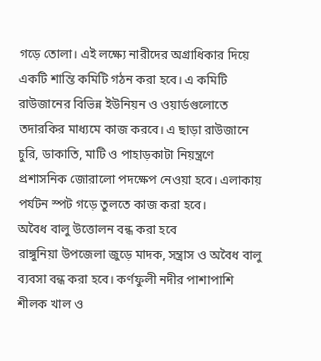গড়ে তোলা। এই লক্ষ্যে নারীদের অগ্রাধিকার দিয়ে একটি শান্তি কমিটি গঠন করা হবে। এ কমিটি রাউজানের বিভিন্ন ইউনিয়ন ও ওয়ার্ডগুলোতে তদারকির মাধ্যমে কাজ করবে। এ ছাড়া রাউজানে চুরি, ডাকাতি, মাটি ও পাহাড়কাটা নিয়ন্ত্রণে প্রশাসনিক জোরালো পদক্ষেপ নেওয়া হবে। এলাকায় পর্যটন স্পট গড়ে তুলতে কাজ করা হবে।
অবৈধ বালু উত্তোলন বন্ধ করা হবে
রাঙ্গুনিয়া উপজেলা জুড়ে মাদক, সন্ত্রাস ও অবৈধ বালু ব্যবসা বন্ধ করা হবে। কর্ণফুলী নদীর পাশাপাশি শীলক খাল ও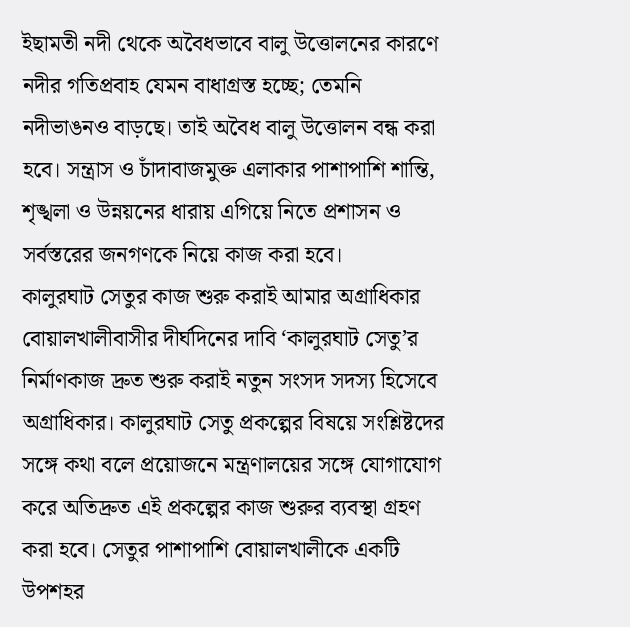ইছামতী নদী থেকে অবৈধভাবে বালু উত্তোলনের কারণে নদীর গতিপ্রবাহ যেমন বাধাগ্রস্ত হচ্ছে; তেমনি নদীভাঙনও বাড়ছে। তাই অবৈধ বালু উত্তোলন বন্ধ করা হবে। সন্ত্রাস ও চাঁদাবাজমুক্ত এলাকার পাশাপাশি শান্তি, শৃঙ্খলা ও উন্নয়নের ধারায় এগিয়ে নিতে প্রশাসন ও সর্বস্তরের জনগণকে নিয়ে কাজ করা হবে।
কালুরঘাট সেতুর কাজ শুরু করাই আমার অগ্রাধিকার
বোয়ালখালীবাসীর দীর্ঘদিনের দাবি ‘কালুরঘাট সেতু’র নির্মাণকাজ দ্রুত শুরু করাই নতুন সংসদ সদস্য হিসেবে অগ্রাধিকার। কালুরঘাট সেতু প্রকল্পের বিষয়ে সংশ্লিষ্টদের সঙ্গে কথা বলে প্রয়োজনে মন্ত্রণালয়ের সঙ্গে যোগাযোগ করে অতিদ্রুত এই প্রকল্পের কাজ শুরুর ব্যবস্থা গ্রহণ করা হবে। সেতুর পাশাপাশি বোয়ালখালীকে একটি উপশহর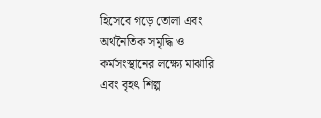হিসেবে গড়ে তোলা এবং অর্থনৈতিক সমৃদ্ধি ও কর্মসংস্থানের লক্ষ্যে মাঝারি এবং বৃহৎ শিল্প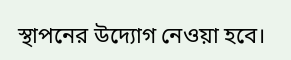স্থাপনের উদ্যোগ নেওয়া হবে।